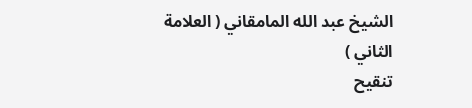الشيخ عبد الله المامقاني ( العلامة الثاني )
تنقيح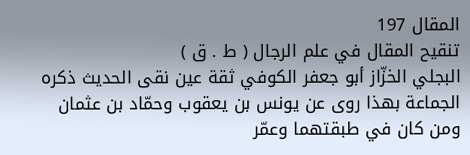المقال 197
تنقيح المقال في علم الرجال ( ط . ق )
البجلي الخزّاز أبو جعفر الكوفي ثقة عين نقى الحديث ذكره الجماعة بهذا روى عن يونس بن يعقوب وحمّاد بن عثمان ومن كان في طبقتهما وعمّر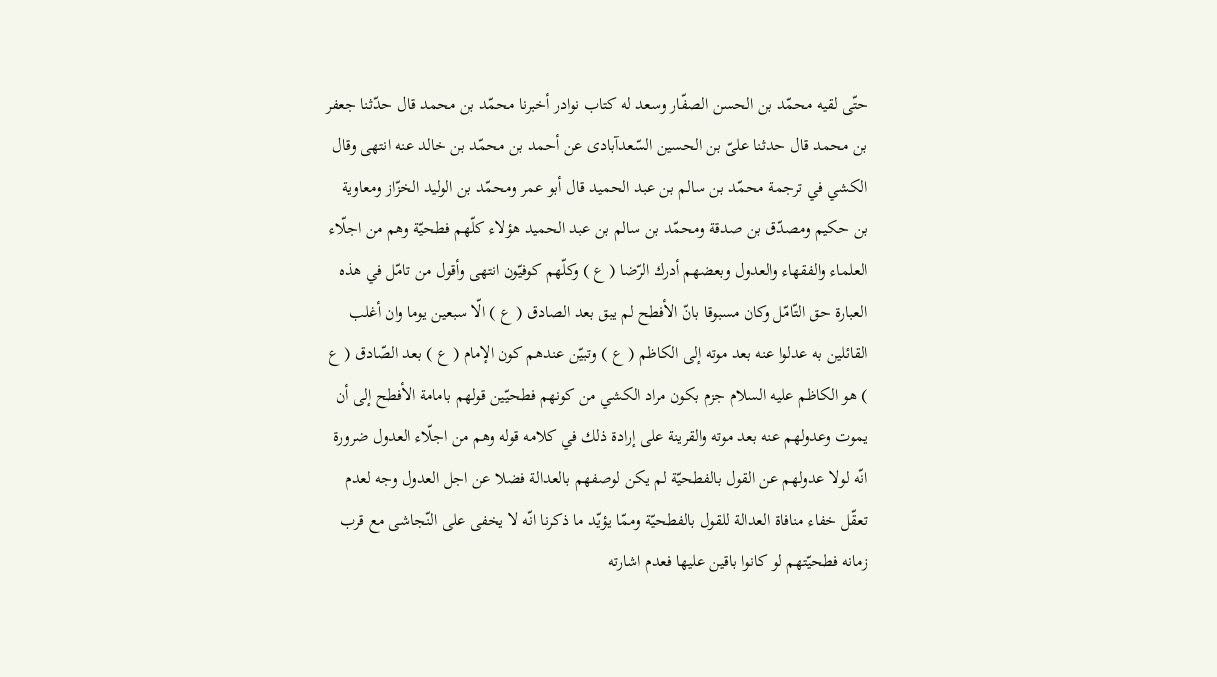حتّى لقيه محمّد بن الحسن الصفّار وسعد له كتاب نوادر أخبرنا محمّد بن محمد قال حدّثنا جعفر بن محمد قال حدثنا علىّ بن الحسين السّعدآبادى عن أحمد بن محمّد بن خالد عنه انتهى وقال الكشي في ترجمة محمّد بن سالم بن عبد الحميد قال أبو عمر ومحمّد بن الوليد الخزّاز ومعاوية بن حكيم ومصدّق بن صدقة ومحمّد بن سالم بن عبد الحميد هؤلاء كلّهم فطحيّة وهم من اجلّاء العلماء والفقهاء والعدول وبعضهم أدرك الرّضا ( ع ) وكلّهم كوفيّون انتهى وأقول من تامّل في هذه العبارة حق التّامّل وكان مسبوقا بانّ الأفطح لم يبق بعد الصادق ( ع ) الّا سبعين يوما وان أغلب القائلين به عدلوا عنه بعد موته إلى الكاظم ( ع ) وتبيّن عندهم كون الإمام ( ع ) بعد الصّادق ( ع ) هو الكاظم عليه السلام جزم بكون مراد الكشي من كونهم فطحيّين قولهم بامامة الأفطح إلى أن يموت وعدولهم عنه بعد موته والقرينة على إرادة ذلك في كلامه قوله وهم من اجلّاء العدول ضرورة انّه لولا عدولهم عن القول بالفطحيّة لم يكن لوصفهم بالعدالة فضلا عن اجل العدول وجه لعدم تعقّل خفاء منافاة العدالة للقول بالفطحيّة وممّا يؤيّد ما ذكرنا انّه لا يخفى على النّجاشى مع قرب زمانه فطحيّتهم لو كانوا باقين عليها فعدم اشارته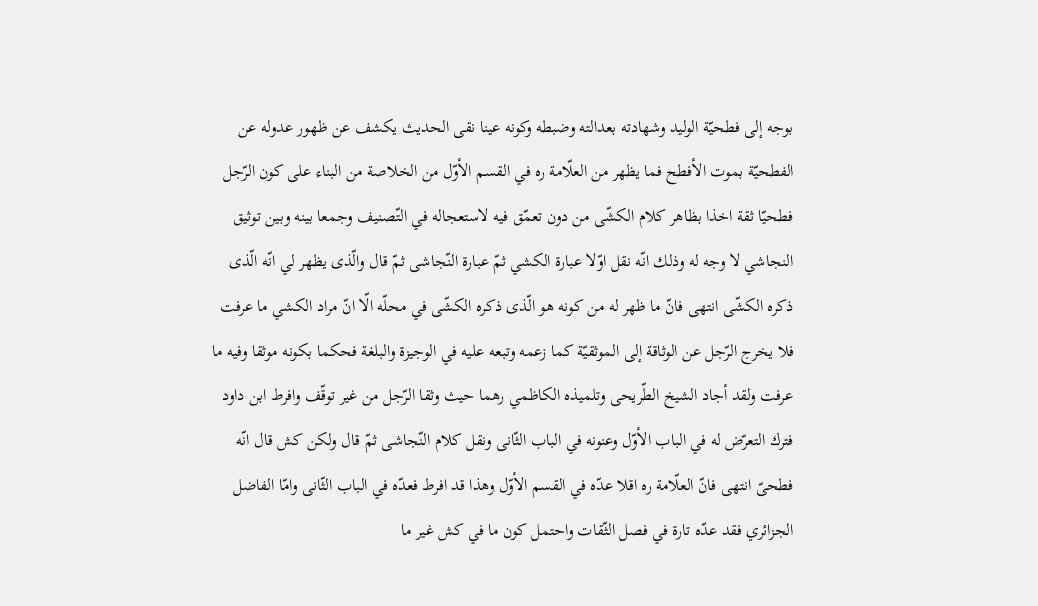بوجه إلى فطحيّة الوليد وشهادته بعدالته وضبطه وكونه عينا نقى الحديث يكشف عن ظهور عدوله عن الفطحيّة بموت الأفطح فما يظهر من العلّامة ره في القسم الأوّل من الخلاصة من البناء على كون الرّجل فطحيّا ثقة اخذا بظاهر كلام الكشّى من دون تعمّق فيه لاستعجاله في التّصنيف وجمعا بينه وبين توثيق النجاشي لا وجه له وذلك انّه نقل اوّلا عبارة الكشي ثمّ عبارة النّجاشى ثمّ قال والّذى يظهر لي انّه الّذى ذكره الكشّى انتهى فانّ ما ظهر له من كونه هو الّذى ذكره الكشّى في محلّه الّا انّ مراد الكشي ما عرفت فلا يخرج الرّجل عن الوثاقة إلى الموثقيّة كما زعمه وتبعه عليه في الوجيزة والبلغة فحكما بكونه موثقا وفيه ما عرفت ولقد أجاد الشيخ الطّريحى وتلميذه الكاظمي رهما حيث وثقا الرّجل من غير توقّف وافرط ابن داود فترك التعرّض له في الباب الأوّل وعنونه في الباب الثّانى ونقل كلام النّجاشى ثمّ قال ولكن كش قال انّه فطحىّ انتهى فانّ العلّامة ره اقلا عدّه في القسم الأوّل وهذا قد افرط فعدّه في الباب الثّانى وامّا الفاضل الجزائري فقد عدّه تارة في فصل الثّقات واحتمل كون ما في كش غير ما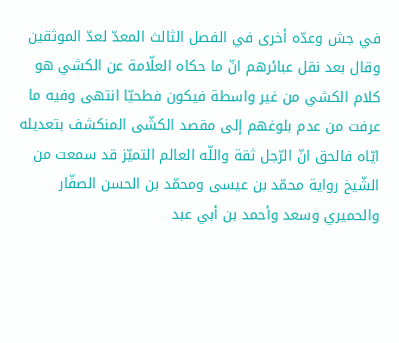في جش وعدّه أخرى في الفصل الثالث المعدّ لعدّ الموثقين وقال بعد نقل عبائرهم انّ ما حكاه العلّامة عن الكشي هو كلام الكشي من غير واسطة فيكون فطحيّا انتهى وفيه ما عرفت من عدم بلوغهم إلى مقصد الكشّى المنكشف بتعديله ايّاه فالحق انّ الرّجل ثقة واللّه العالم التميّز قد سمعت من الشّيخ رواية محمّد بن عيسى ومحمّد بن الحسن الصفّار والحميري وسعد وأحمد بن أبي عبد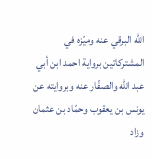اللّه البرقي عنه وميّزه في المشتركاتين برواية احمد ابن أبي عبد اللّه والصفّار عنه وبروايته عن يونس بن يعقوب وحمّاد بن عثمان وزاد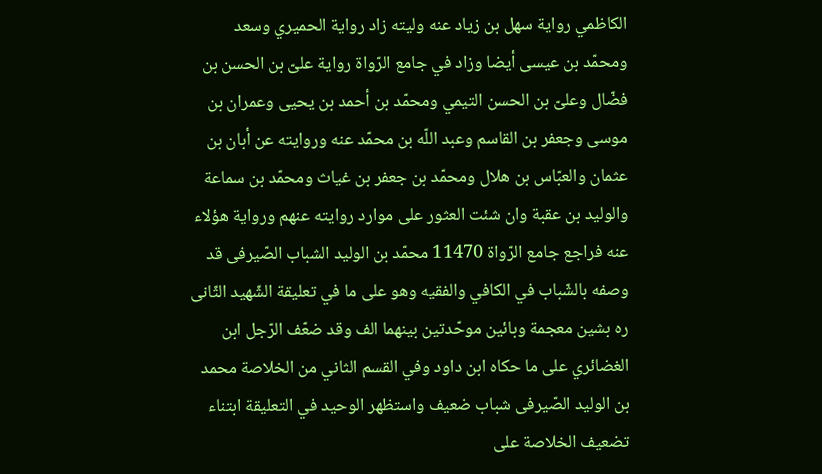الكاظمي رواية سهل بن زياد عنه وليته زاد رواية الحميري وسعد ومحمّد بن عيسى أيضا وزاد في جامع الرّواة رواية علىّ بن الحسن بن فضّال وعلىّ بن الحسن التيمي ومحمّد بن أحمد بن يحيى وعمران بن موسى وجعفر بن القاسم وعبد اللّه بن محمّد عنه وروايته عن أبان بن عثمان والعبّاس بن هلال ومحمّد بن جعفر بن غياث ومحمّد بن سماعة والوليد بن عقبة وان شئت العثور على موارد روايته عنهم ورواية هؤلاء عنه فراجع جامع الرّواة 11470 محمّد بن الوليد الشباب الصّيرفى قد وصفه بالشّباب في الكافي والفقيه وهو على ما في تعليقة الشّهيد الثّانى ره بشين معجمة وبائين موحّدتين بينهما الف وقد ضعّف الرّجل ابن الغضائري على ما حكاه ابن داود وفي القسم الثاني من الخلاصة محمد بن الوليد الصّيرفى شباب ضعيف واستظهر الوحيد في التعليقة ابتناء تضعيف الخلاصة على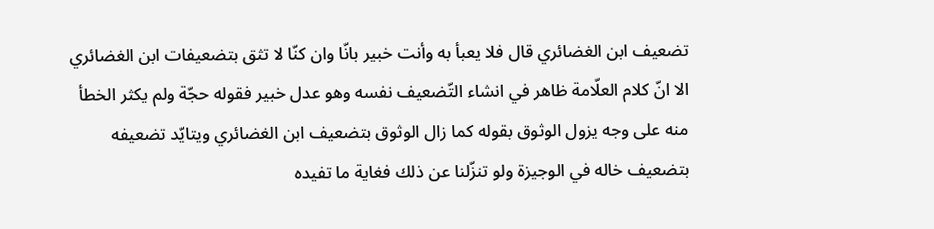تضعيف ابن الغضائري قال فلا يعبأ به وأنت خبير بانّا وان كنّا لا تثق بتضعيفات ابن الغضائري الا انّ كلام العلّامة ظاهر في انشاء التّضعيف نفسه وهو عدل خبير فقوله حجّة ولم يكثر الخطأ منه على وجه يزول الوثوق بقوله كما زال الوثوق بتضعيف ابن الغضائري ويتايّد تضعيفه بتضعيف خاله في الوجيزة ولو تنزّلنا عن ذلك فغاية ما تفيده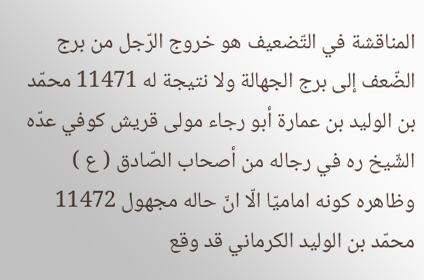المناقشة في التّضعيف هو خروج الرّجل من برج الضّعف إلى برج الجهالة ولا نتيجة له 11471 محمّد بن الوليد بن عمارة أبو رجاء مولى قريش كوفي عدّه الشّيخ ره في رجاله من أصحاب الصّادق ( ع ) وظاهره كونه اماميّا الّا انّ حاله مجهول 11472 محمّد بن الوليد الكرماني قد وقع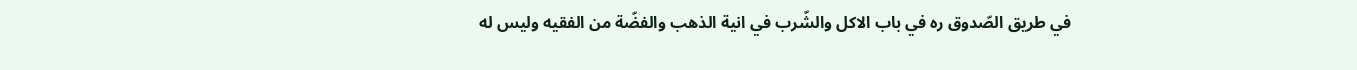في طريق الصّدوق ره في باب الاكل والشّرب في انية الذهب والفضّة من الفقيه وليس له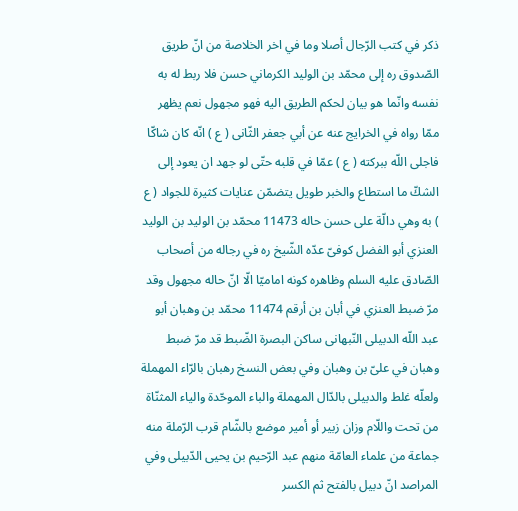ذكر في كتب الرّجال أصلا وما في اخر الخلاصة من انّ طريق الصّدوق ره إلى محمّد بن الوليد الكرماني حسن فلا ربط له به نفسه وانّما هو بيان لحكم الطريق اليه فهو مجهول نعم يظهر ممّا رواه في الخرايج عنه عن أبي جعفر الثّانى ( ع ) انّه كان شاكّا فاجلى اللّه ببركته ( ع ) عمّا في قلبه حتّى لو جهد ان يعود إلى الشكّ ما استطاع والخبر طويل يتضمّن عنايات كثيرة للجواد ( ع ) به وهي دالّة على حسن حاله 11473 محمّد بن الوليد بن الوليد العنزي أبو الفضل كوفىّ عدّه الشّيخ ره في رجاله من أصحاب الصّادق عليه السلم وظاهره كونه اماميّا الّا انّ حاله مجهول وقد مرّ ضبط العنزي في أبان بن أرقم 11474 محمّد بن وهبان أبو عبد اللّه الدبيلى النّبهانى ساكن البصرة الضّبط قد مرّ ضبط وهبان في علىّ بن وهبان وفي بعض النسخ رهبان بالرّاء المهملة ولعلّه غلط والدبيلى بالدّال المهملة والباء الموحّدة والياء المثنّاة من تحت واللّام وزان زبير أو أمير موضع بالشّام قرب الرّملة منه جماعة من علماء العامّة منهم عبد الرّحيم بن يحيى الدّبيلى وفي المراصد انّ دبيل بالفتح ثم الكسر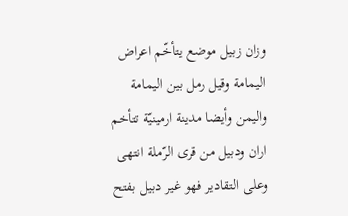وزان زبيل موضع يتأخّم اعراض اليمامة وقيل رمل بين اليمامة واليمن وأيضا مدينة ارمينيّة تتأخم اران ودبيل من قرى الرّملة انتهى وعلى التقادير فهو غير دبيل بفتح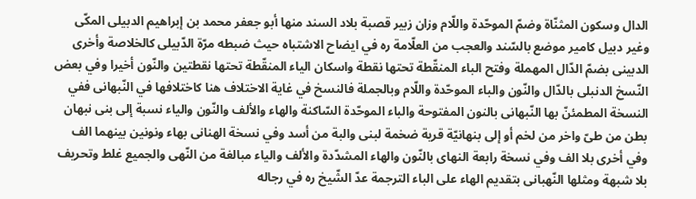الدال وسكون المثنّاة وضمّ الموحّدة واللّام وزان زبير قصبة بلاد السند منها أبو جعفر محمد بن إبراهيم الدبيلى المكّى وغير دبيل كامير موضع بالسّند والعجب من العلّامة ره في ايضاح الاشتباه حيث ضبطه مرّة الدّبيلى كالخلاصة وأخرى الدبينى بضمّ الدّال المهملة وفتح الباء المنقّطة تحتها نقطة واسكان الياء المنقّطة تحتها نقطتين والنّون أخيرا وفي بعض النّسخ الدنبلى بالدّال والنّون والباء الموحّدة واللّام وبالجملة فالنسخ في غاية الاختلاف هنا كاختلافها في النّبهانى ففي النسخة المطمئنّ بها النّبهانى بالنون المفتوحة والباء الموحّدة السّاكنة والهاء والألف والنّون والياء نسبة إلى بنى نبهان بطن من طىّ واخر من لخم أو إلى بنهانيّة قرية ضخمة لبنى والبة من أسد وفي نسخة الهنانى بهاء ونونين بينهما الف وفي أخرى بلا الف وفي نسخة رابعة النهاى بالنّون والهاء المشدّدة والألف والياء مبالغة من النّهى والجميع غلط وتحريف بلا شبهة ومثلها النّهبانى بتقديم الهاء على الباء الترجمة عدّ الشّيخ ره في رجاله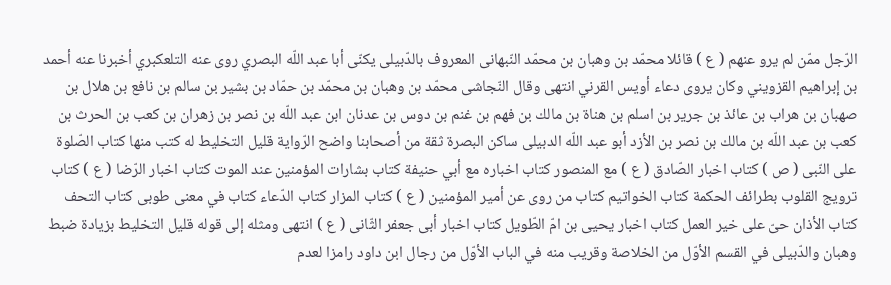الرّجل ممّن لم يرو عنهم ( ع ) قائلا محمّد بن وهبان بن محمّد النّبهانى المعروف بالدّبيلى يكنّى أبا عبد اللّه البصري روى عنه التلعكبري أخبرنا عنه أحمد بن إبراهيم القزويني وكان يروى دعاء أويس القرني انتهى وقال النّجاشى محمّد بن وهبان بن محمّد بن حمّاد بن بشير بن سالم بن نافع بن هلال بن صهبان بن هراب بن عائذ بن جرير بن اسلم بن هناة بن مالك بن فهم بن غنم بن دوس بن عدنان ابن عبد اللّه بن نصر بن زهران بن كعب بن الحرث بن كعب بن عبد اللّه بن مالك بن نصر بن الأزد أبو عبد اللّه الدبيلى ساكن البصرة ثقة من أصحابنا واضح الرّواية قليل التخليط له كتب منها كتاب الصّلوة على النّبى ( ص ) كتاب اخبار الصّادق ( ع ) مع المنصور كتاب اخباره مع أبي حنيفة كتاب بشارات المؤمنين عند الموت كتاب اخبار الرّضا ( ع ) كتاب ترويج القلوب بطرائف الحكمة كتاب الخواتيم كتاب من روى عن أمير المؤمنين ( ع ) كتاب المزار كتاب الدّعاء كتاب في معنى طوبى كتاب التحف كتاب الأذان حىّ على خير العمل كتاب اخبار يحيى بن امّ الطّويل كتاب اخبار أبى جعفر الثّانى ( ع ) انتهى ومثله إلى قوله قليل التخليط بزيادة ضبط وهبان والدّبيلى في القسم الأوّل من الخلاصة وقريب منه في الباب الأوّل من رجال ابن داود رامزا لعدم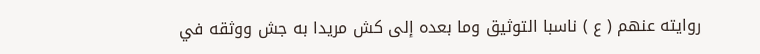روايته عنهم ( ع ) ناسبا التوثيق وما بعده إلى كش مريدا به جش ووثقه في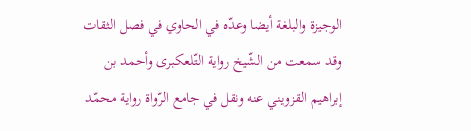الوجيزة والبلغة أيضا وعدّه في الحاوي في فصل الثقات وقد سمعت من الشّيخ رواية التّلعكبرى وأحمد بن إبراهيم القزويني عنه ونقل في جامع الرّواة رواية محمّد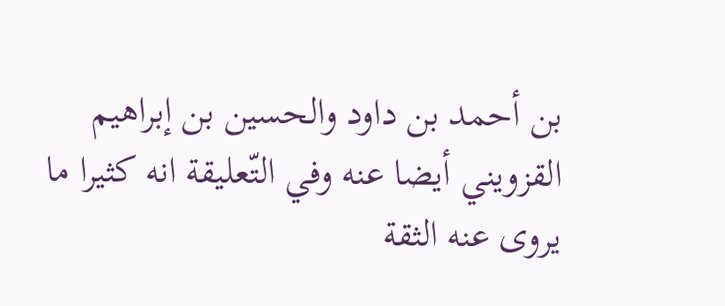بن أحمد بن داود والحسين بن إبراهيم القزويني أيضا عنه وفي التّعليقة انه كثيرا ما يروى عنه الثقة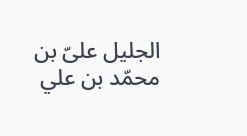الجليل علىّ بن محمّد بن علي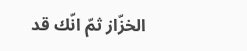الخزّاز ثمّ انّك قد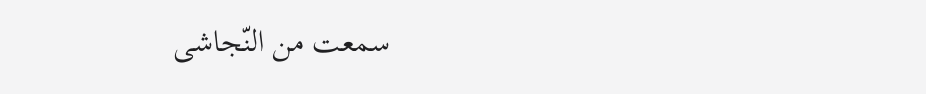سمعت من النّجاشى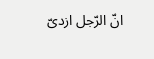انّ الرّجل ازدىّ